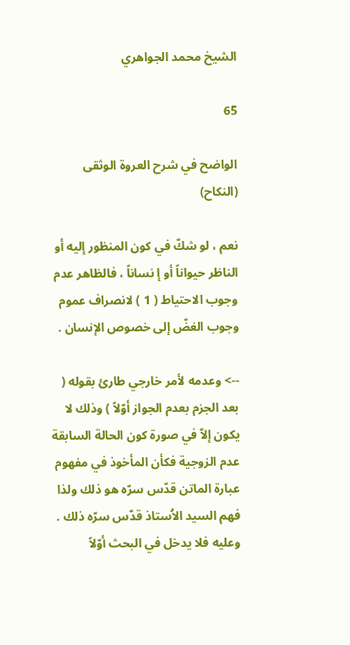الشيخ محمد الجواهري

65

الواضح في شرح العروة الوثقى (النكاح)

نعم ، لو شكّ في كون المنظور إليه أو الناظر حيواناً أو إ نساناً ، فالظاهر عدم وجوب الاحتياط ( 1 ) لانصراف عموم وجوب الغضّ إلى خصوص الإنسان .

--> وعدمه لأمر خارجي طارئ بقوله ( بعد الجزم بعدم الجواز أوّلاً ) وذلك لا يكون إلاّ في صورة كون الحالة السابقة عدم الزوجية فكأن المأخوذ في مفهوم عبارة الماتن قدّس سرّه هو ذلك ولذا فهم السيد الاُستاذ قدّس سرّه ذلك . وعليه فلا يدخل في البحث أوّلاً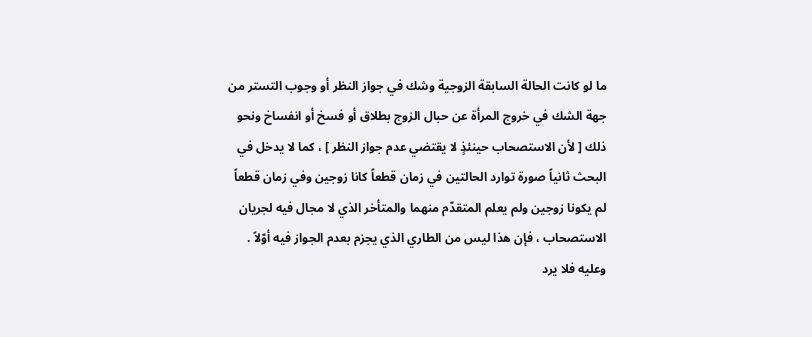ما لو كانت الحالة السابقة الزوجية وشك في جواز النظر أو وجوب التستر من جهة الشك في خروج المرأة عن حبال الزوج بطلاق أو فسخ أو انفساخ ونحو ذلك [ لأن الاستصحاب حينئذٍ لا يقتضي عدم جواز النظر ] ، كما لا يدخل في البحث ثانياً صورة توارد الحالتين في زمان قطعاً كانا زوجين وفي زمان قطعاً لم يكونا زوجين ولم يعلم المتقدّم منهما والمتأخر الذي لا مجال فيه لجريان الاستصحاب ، فإن هذا ليس من الطاري الذي يجزم بعدم الجواز فيه أوّلاً . وعليه فلا يرد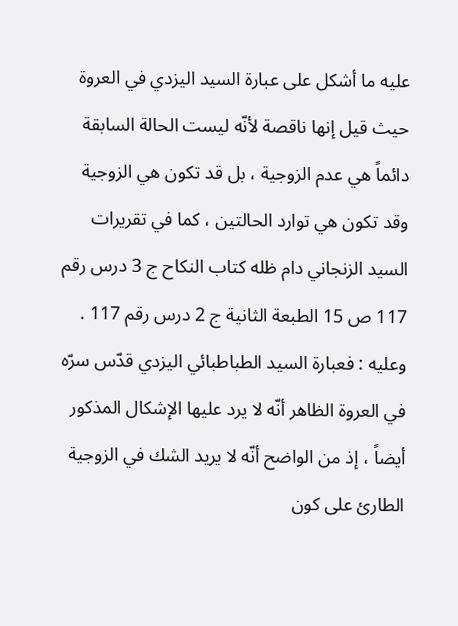عليه ما أشكل على عبارة السيد اليزدي في العروة حيث قيل إنها ناقصة لأنّه ليست الحالة السابقة دائماً هي عدم الزوجية ، بل قد تكون هي الزوجية وقد تكون هي توارد الحالتين ، كما في تقريرات السيد الزنجاني دام ظله كتاب النكاح ج 3 درس رقم 117 ص 15 الطبعة الثانية ج 2 درس رقم 117 . وعليه : فعبارة السيد الطباطبائي اليزدي قدّس سرّه في العروة الظاهر أنّه لا يرد عليها الإشكال المذكور أيضاً ، إذ من الواضح أنّه لا يريد الشك في الزوجية الطارئ على كون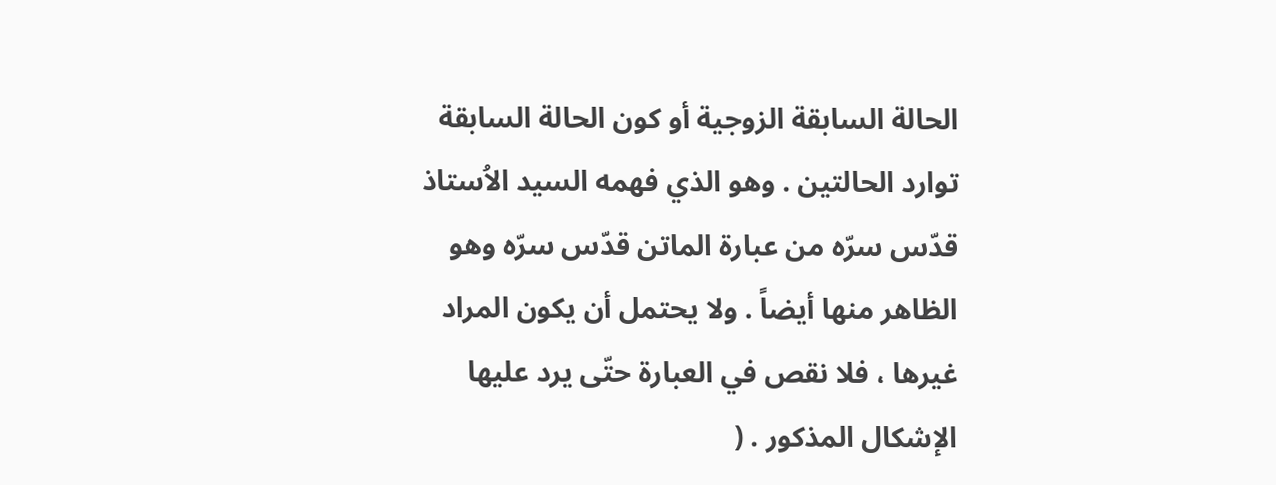الحالة السابقة الزوجية أو كون الحالة السابقة توارد الحالتين . وهو الذي فهمه السيد الاُستاذ قدّس سرّه من عبارة الماتن قدّس سرّه وهو الظاهر منها أيضاً . ولا يحتمل أن يكون المراد غيرها ، فلا نقص في العبارة حتّى يرد عليها الإشكال المذكور . (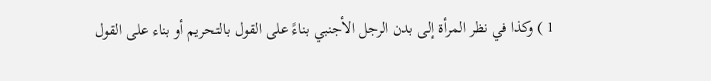1 ) وكذا في نظر المرأة إلى بدن الرجل الأجنبي بناءً على القول بالتحريم أو بناء على القول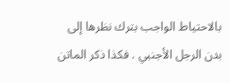بالاحتياط الواجب بترك نظرها إلى بدن الرجل الأجنبي . فكذا ذكر الماتن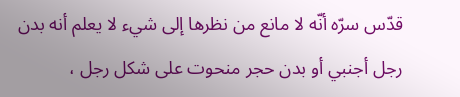قدّس سرّه أنّه لا مانع من نظرها إلى شيء لا يعلم أنه بدن رجل أجنبي أو بدن حجر منحوت على شكل رجل ،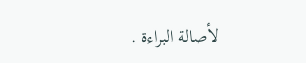لأصالة البراءة .